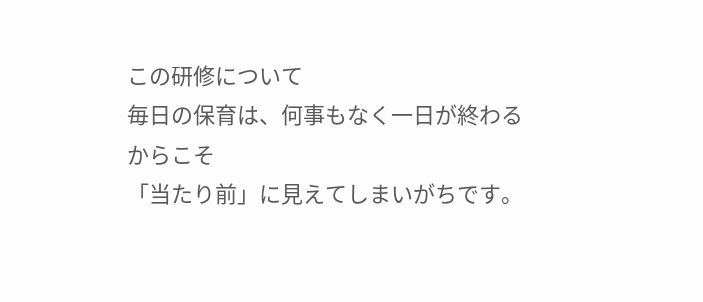この研修について
毎日の保育は、何事もなく一日が終わるからこそ
「当たり前」に見えてしまいがちです。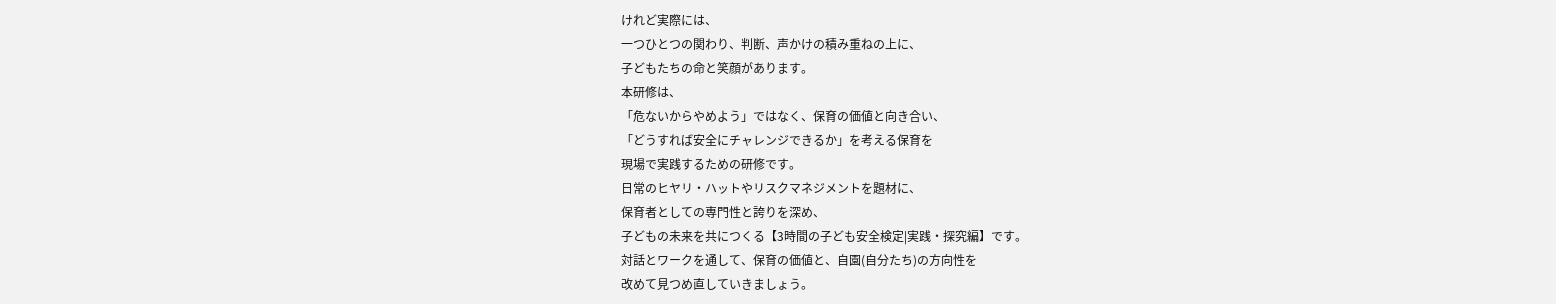けれど実際には、
一つひとつの関わり、判断、声かけの積み重ねの上に、
子どもたちの命と笑顔があります。
本研修は、
「危ないからやめよう」ではなく、保育の価値と向き合い、
「どうすれば安全にチャレンジできるか」を考える保育を
現場で実践するための研修です。
日常のヒヤリ・ハットやリスクマネジメントを題材に、
保育者としての専門性と誇りを深め、
子どもの未来を共につくる【3時間の子ども安全検定|実践・探究編】です。
対話とワークを通して、保育の価値と、自園(自分たち)の方向性を
改めて見つめ直していきましょう。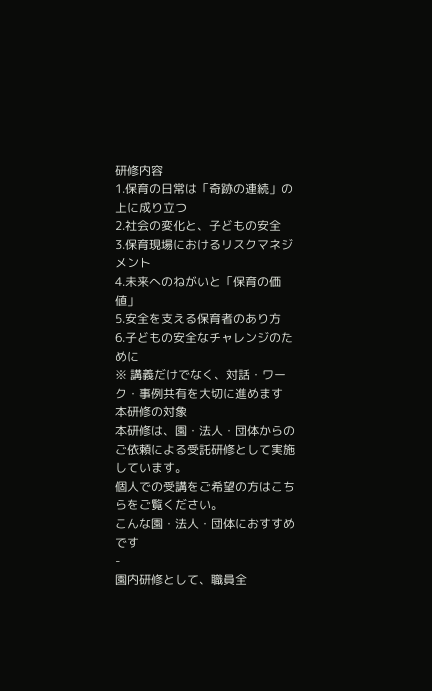研修内容
1.保育の日常は「奇跡の連続」の上に成り立つ
2.社会の変化と、子どもの安全
3.保育現場におけるリスクマネジメント
4.未来へのねがいと「保育の価値」
5.安全を支える保育者のあり方
6.子どもの安全なチャレンジのために
※ 講義だけでなく、対話・ワーク・事例共有を大切に進めます
本研修の対象
本研修は、園・法人・団体からのご依頼による受託研修として実施しています。
個人での受講をご希望の方はこちらをご覧ください。
こんな園・法人・団体におすすめです
-
園内研修として、職員全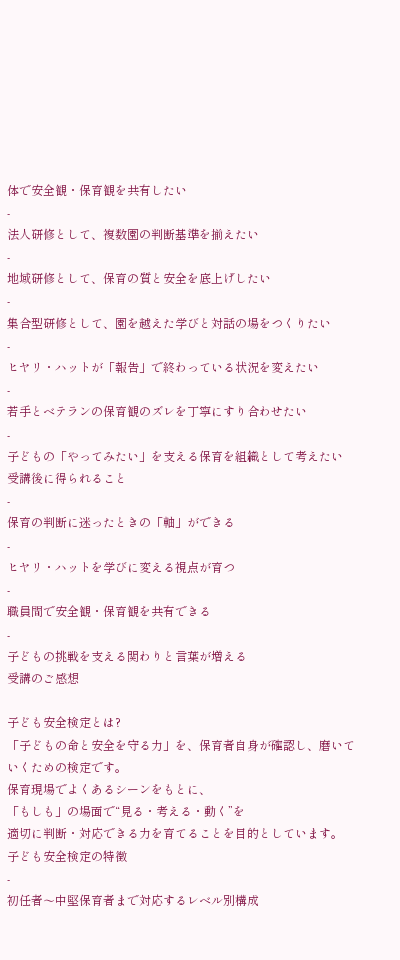体で安全観・保育観を共有したい
-
法人研修として、複数園の判断基準を揃えたい
-
地域研修として、保育の質と安全を底上げしたい
-
集合型研修として、園を越えた学びと対話の場をつくりたい
-
ヒヤリ・ハットが「報告」で終わっている状況を変えたい
-
若手とベテランの保育観のズレを丁寧にすり合わせたい
-
子どもの「やってみたい」を支える保育を組織として考えたい
受講後に得られること
-
保育の判断に迷ったときの「軸」ができる
-
ヒヤリ・ハットを学びに変える視点が育つ
-
職員間で安全観・保育観を共有できる
-
子どもの挑戦を支える関わりと言葉が増える
受講のご感想

子ども安全検定とは?
「子どもの命と安全を守る力」を、保育者自身が確認し、磨いていくための検定です。
保育現場でよくあるシーンをもとに、
「もしも」の場面で“見る・考える・動く”を
適切に判断・対応できる力を育てることを目的としています。
子ども安全検定の特徴
-
初任者〜中堅保育者まで対応するレベル別構成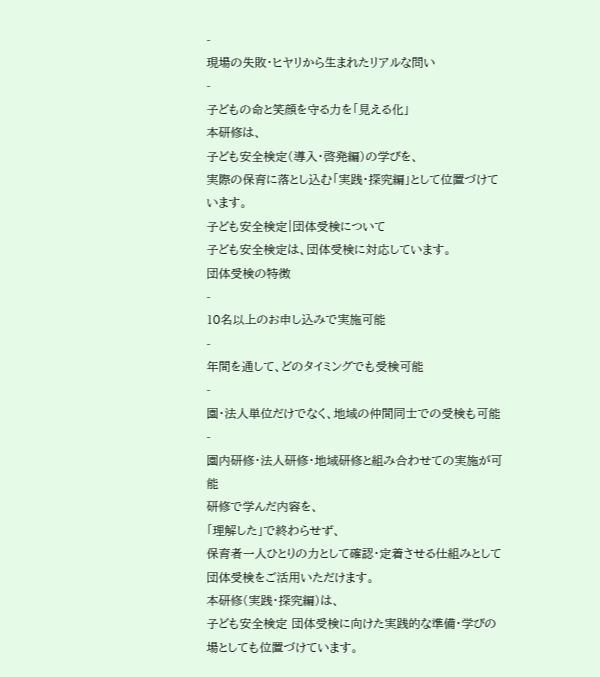-
現場の失敗・ヒヤリから生まれたリアルな問い
-
子どもの命と笑顔を守る力を「見える化」
本研修は、
子ども安全検定(導入・啓発編)の学びを、
実際の保育に落とし込む「実践・探究編」として位置づけています。
子ども安全検定|団体受検について
子ども安全検定は、団体受検に対応しています。
団体受検の特徴
-
10名以上のお申し込みで実施可能
-
年間を通して、どのタイミングでも受検可能
-
園・法人単位だけでなく、地域の仲間同士での受検も可能
-
園内研修・法人研修・地域研修と組み合わせての実施が可能
研修で学んだ内容を、
「理解した」で終わらせず、
保育者一人ひとりの力として確認・定着させる仕組みとして
団体受検をご活用いただけます。
本研修(実践・探究編)は、
子ども安全検定 団体受検に向けた実践的な準備・学びの場としても位置づけています。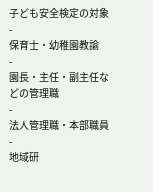子ども安全検定の対象
-
保育士・幼稚園教諭
-
園長・主任・副主任などの管理職
-
法人管理職・本部職員
-
地域研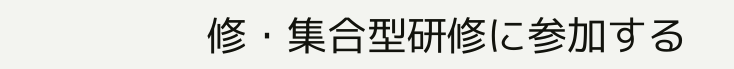修・集合型研修に参加する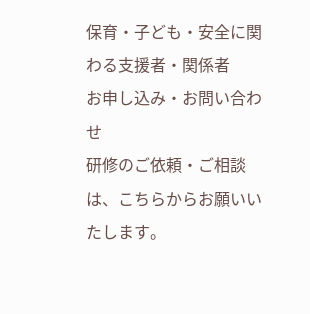保育・子ども・安全に関わる支援者・関係者
お申し込み・お問い合わせ
研修のご依頼・ご相談は、こちらからお願いいたします。